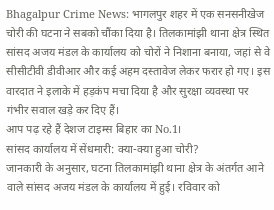Bhagalpur Crime News: भागलपुर शहर में एक सनसनीखेज चोरी की घटना ने सबको चौंका दिया है। तिलकामांझी थाना क्षेत्र स्थित सांसद अजय मंडल के कार्यालय को चोरों ने निशाना बनाया, जहां से वे सीसीटीवी डीवीआर और कई अहम दस्तावेज लेकर फरार हो गए। इस वारदात ने इलाके में हड़कंप मचा दिया है और सुरक्षा व्यवस्था पर गंभीर सवाल खड़े कर दिए हैं।
आप पढ़ रहे हैं देशज टाइम्स बिहार का No.1।
सांसद कार्यालय में सेंधमारी: क्या-क्या हुआ चोरी?
जानकारी के अनुसार, घटना तिलकामांझी थाना क्षेत्र के अंतर्गत आने वाले सांसद अजय मंडल के कार्यालय में हुई। रविवार को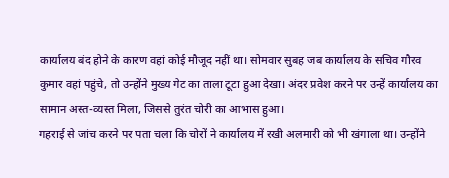कार्यालय बंद होने के कारण वहां कोई मौजूद नहीं था। सोमवार सुबह जब कार्यालय के सचिव गौरव कुमार वहां पहुंचे, तो उन्होंने मुख्य गेट का ताला टूटा हुआ देखा। अंदर प्रवेश करने पर उन्हें कार्यालय का सामान अस्त-व्यस्त मिला, जिससे तुरंत चोरी का आभास हुआ।
गहराई से जांच करने पर पता चला कि चोरों ने कार्यालय में रखी अलमारी को भी खंगाला था। उन्होंने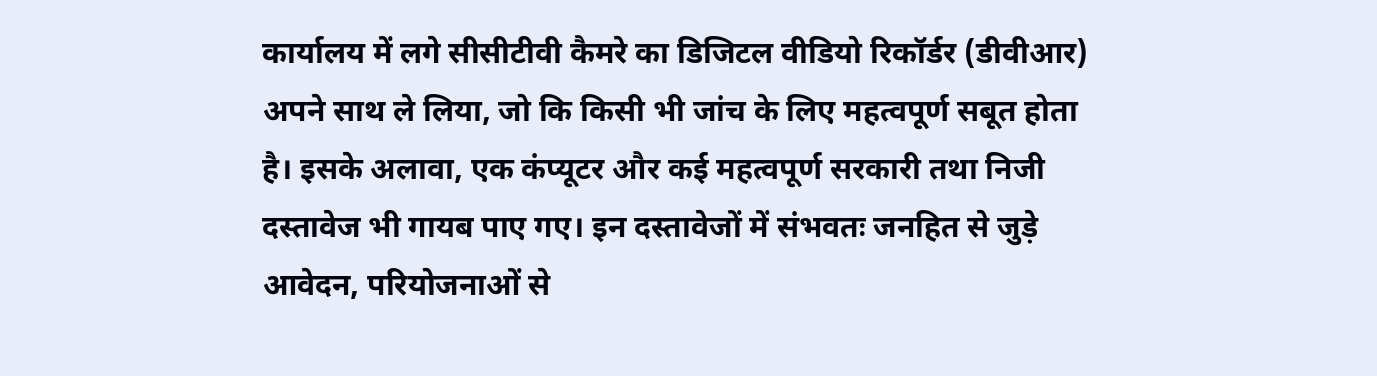कार्यालय में लगे सीसीटीवी कैमरे का डिजिटल वीडियो रिकॉर्डर (डीवीआर) अपने साथ ले लिया, जो कि किसी भी जांच के लिए महत्वपूर्ण सबूत होता है। इसके अलावा, एक कंप्यूटर और कई महत्वपूर्ण सरकारी तथा निजी दस्तावेज भी गायब पाए गए। इन दस्तावेजों में संभवतः जनहित से जुड़े आवेदन, परियोजनाओं से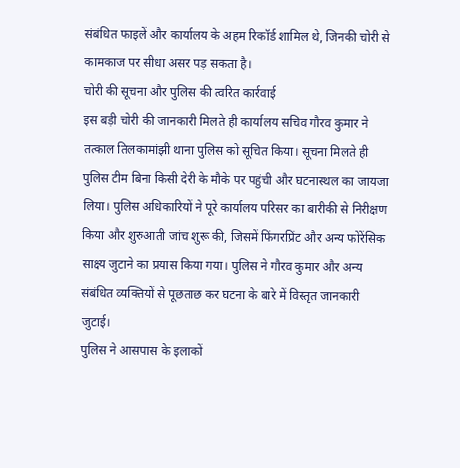संबंधित फाइलें और कार्यालय के अहम रिकॉर्ड शामिल थे, जिनकी चोरी से कामकाज पर सीधा असर पड़ सकता है।
चोरी की सूचना और पुलिस की त्वरित कार्रवाई
इस बड़ी चोरी की जानकारी मिलते ही कार्यालय सचिव गौरव कुमार ने तत्काल तिलकामांझी थाना पुलिस को सूचित किया। सूचना मिलते ही पुलिस टीम बिना किसी देरी के मौके पर पहुंची और घटनास्थल का जायजा लिया। पुलिस अधिकारियों ने पूरे कार्यालय परिसर का बारीकी से निरीक्षण किया और शुरुआती जांच शुरू की, जिसमें फिंगरप्रिंट और अन्य फोरेंसिक साक्ष्य जुटाने का प्रयास किया गया। पुलिस ने गौरव कुमार और अन्य संबंधित व्यक्तियों से पूछताछ कर घटना के बारे में विस्तृत जानकारी जुटाई।
पुलिस ने आसपास के इलाकों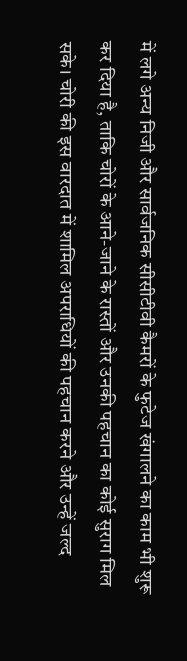में लगे अन्य निजी और सार्वजनिक सीसीटीवी कैमरों के फुटेज खंगालने का काम भी शुरू कर दिया है, ताकि चोरों के आने-जाने के रास्तों और उनकी पहचान का कोई सुराग मिल सके। चोरी की इस वारदात में शामिल अपराधियों की पहचान करने और उन्हें जल्द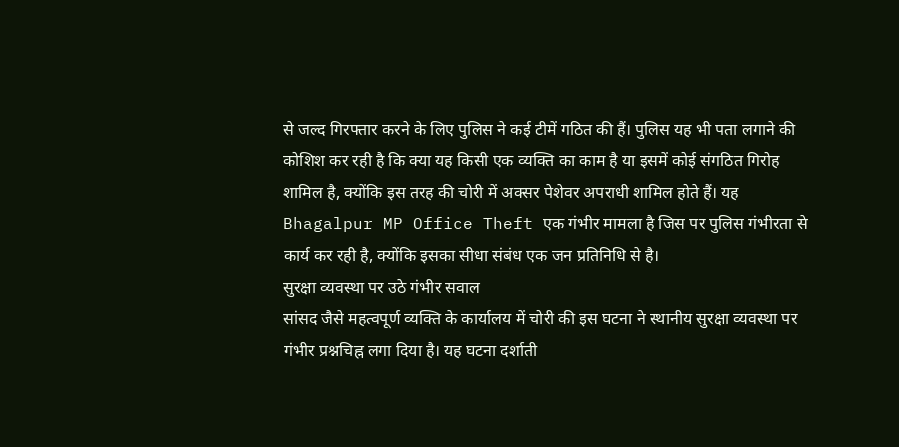से जल्द गिरफ्तार करने के लिए पुलिस ने कई टीमें गठित की हैं। पुलिस यह भी पता लगाने की कोशिश कर रही है कि क्या यह किसी एक व्यक्ति का काम है या इसमें कोई संगठित गिरोह शामिल है, क्योंकि इस तरह की चोरी में अक्सर पेशेवर अपराधी शामिल होते हैं। यह Bhagalpur MP Office Theft एक गंभीर मामला है जिस पर पुलिस गंभीरता से कार्य कर रही है, क्योंकि इसका सीधा संबंध एक जन प्रतिनिधि से है।
सुरक्षा व्यवस्था पर उठे गंभीर सवाल
सांसद जैसे महत्वपूर्ण व्यक्ति के कार्यालय में चोरी की इस घटना ने स्थानीय सुरक्षा व्यवस्था पर गंभीर प्रश्नचिह्न लगा दिया है। यह घटना दर्शाती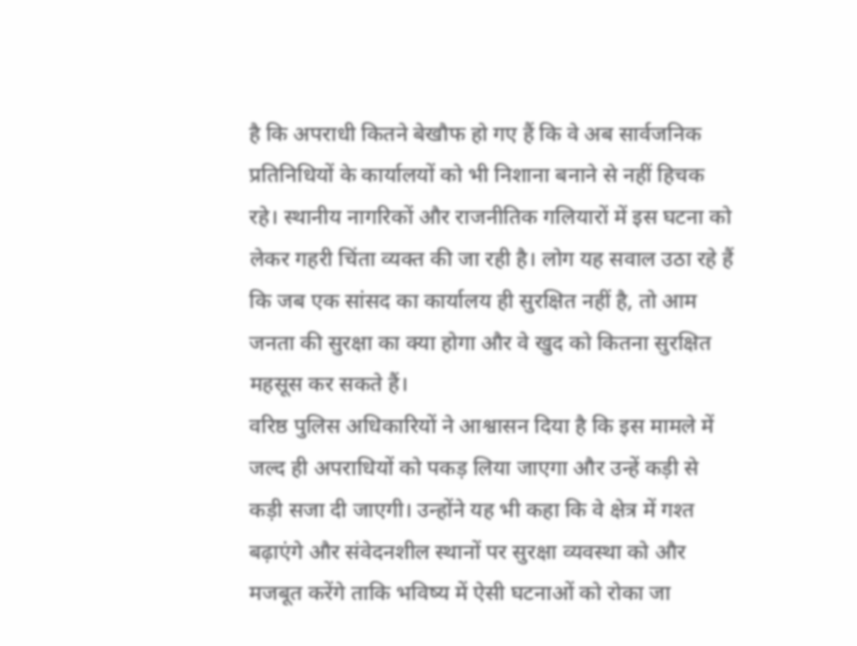है कि अपराधी कितने बेखौफ हो गए हैं कि वे अब सार्वजनिक प्रतिनिधियों के कार्यालयों को भी निशाना बनाने से नहीं हिचक रहे। स्थानीय नागरिकों और राजनीतिक गलियारों में इस घटना को लेकर गहरी चिंता व्यक्त की जा रही है। लोग यह सवाल उठा रहे हैं कि जब एक सांसद का कार्यालय ही सुरक्षित नहीं है, तो आम जनता की सुरक्षा का क्या होगा और वे खुद को कितना सुरक्षित महसूस कर सकते हैं।
वरिष्ठ पुलिस अधिकारियों ने आश्वासन दिया है कि इस मामले में जल्द ही अपराधियों को पकड़ लिया जाएगा और उन्हें कड़ी से कड़ी सजा दी जाएगी। उन्होंने यह भी कहा कि वे क्षेत्र में गश्त बढ़ाएंगे और संवेदनशील स्थानों पर सुरक्षा व्यवस्था को और मजबूत करेंगे ताकि भविष्य में ऐसी घटनाओं को रोका जा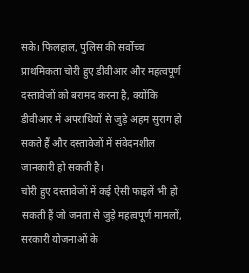सके। फिलहाल, पुलिस की सर्वोच्च प्राथमिकता चोरी हुए डीवीआर और महत्वपूर्ण दस्तावेजों को बरामद करना है, क्योंकि डीवीआर में अपराधियों से जुड़े अहम सुराग हो सकते हैं और दस्तावेजों में संवेदनशील जानकारी हो सकती है।
चोरी हुए दस्तावेजों में कई ऐसी फाइलें भी हो सकती हैं जो जनता से जुड़े महत्वपूर्ण मामलों, सरकारी योजनाओं के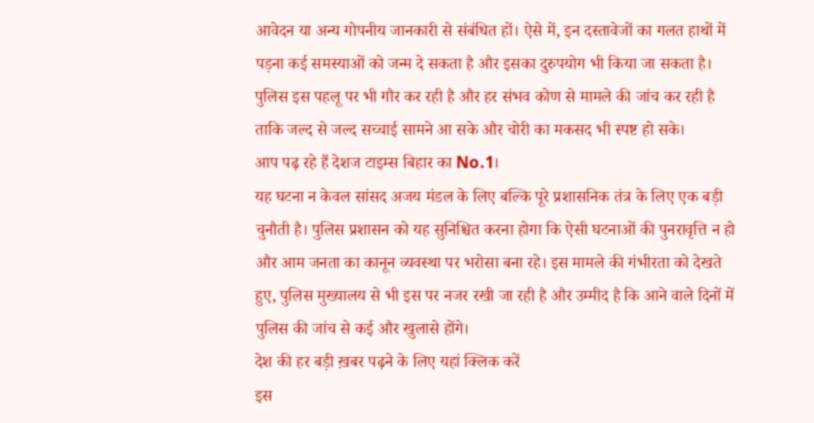आवेदन या अन्य गोपनीय जानकारी से संबंधित हों। ऐसे में, इन दस्तावेजों का गलत हाथों में पड़ना कई समस्याओं को जन्म दे सकता है और इसका दुरुपयोग भी किया जा सकता है। पुलिस इस पहलू पर भी गौर कर रही है और हर संभव कोण से मामले की जांच कर रही है ताकि जल्द से जल्द सच्चाई सामने आ सके और चोरी का मकसद भी स्पष्ट हो सके।
आप पढ़ रहे हैं देशज टाइम्स बिहार का No.1।
यह घटना न केवल सांसद अजय मंडल के लिए बल्कि पूरे प्रशासनिक तंत्र के लिए एक बड़ी चुनौती है। पुलिस प्रशासन को यह सुनिश्चित करना होगा कि ऐसी घटनाओं की पुनरावृत्ति न हो और आम जनता का कानून व्यवस्था पर भरोसा बना रहे। इस मामले की गंभीरता को देखते हुए, पुलिस मुख्यालय से भी इस पर नजर रखी जा रही है और उम्मीद है कि आने वाले दिनों में पुलिस की जांच से कई और खुलासे होंगे।
देश की हर बड़ी ख़बर पढ़ने के लिए यहां क्लिक करें
इस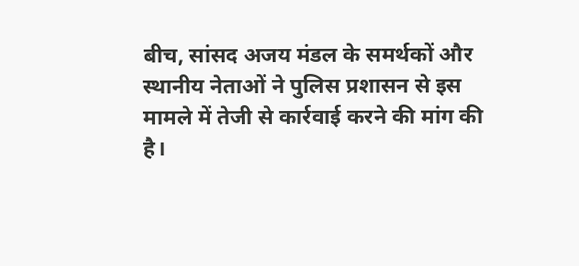बीच, सांसद अजय मंडल के समर्थकों और स्थानीय नेताओं ने पुलिस प्रशासन से इस मामले में तेजी से कार्रवाई करने की मांग की है।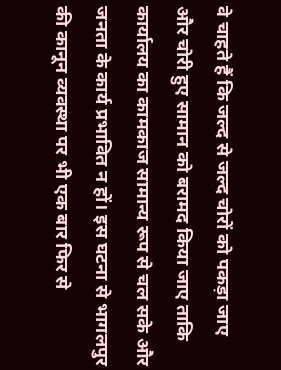वे चाहते हैं कि जल्द से जल्द चोरों को पकड़ा जाए और चोरी हुए सामान को बरामद किया जाए ताकि कार्यालय का कामकाज सामान्य रूप से चल सके और जनता के कार्य प्रभावित न हों। इस घटना से भागलपुर की कानून व्यवस्था पर भी एक बार फिर से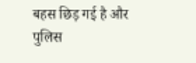बहस छिड़ गई है और पुलिस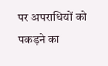पर अपराधियों को पकड़ने का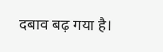दबाव बढ़ गया है।